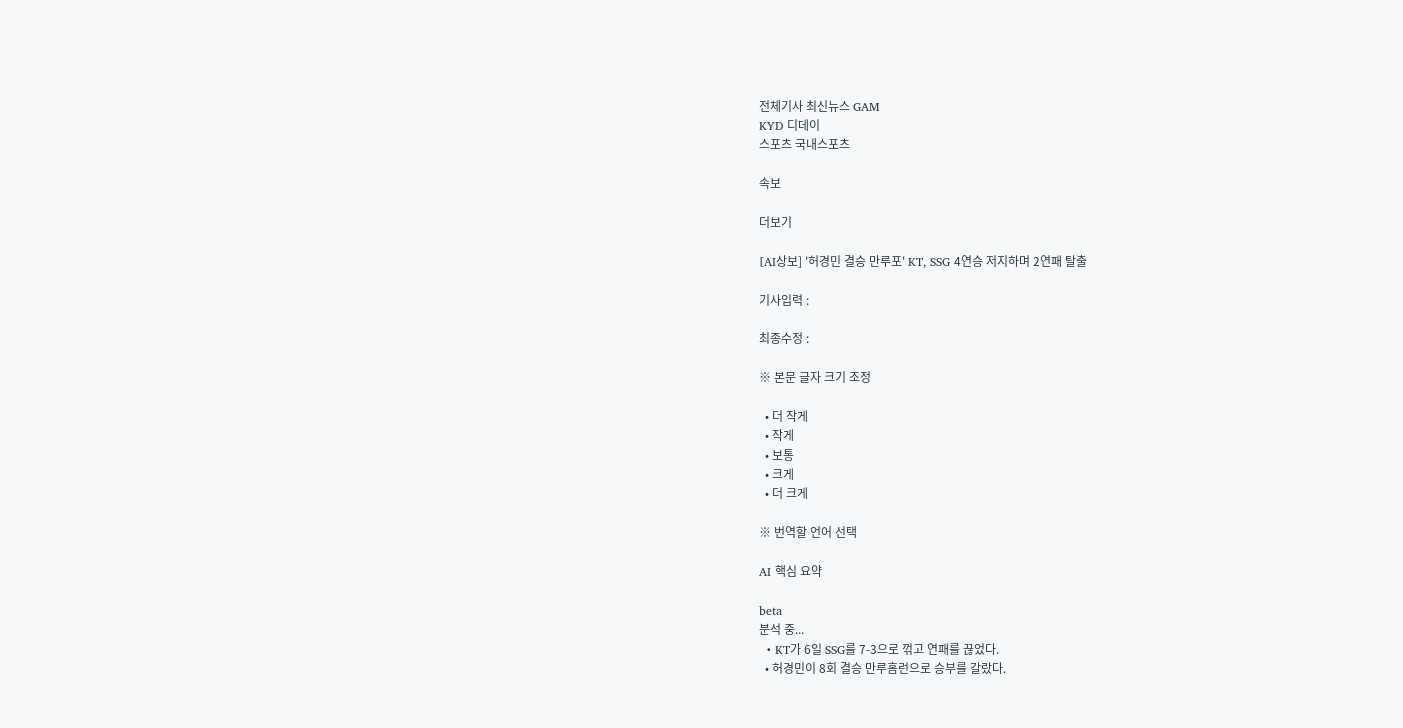전체기사 최신뉴스 GAM
KYD 디데이
스포츠 국내스포츠

속보

더보기

[AI상보] '허경민 결승 만루포' KT, SSG 4연승 저지하며 2연패 탈출

기사입력 :

최종수정 :

※ 본문 글자 크기 조정

  • 더 작게
  • 작게
  • 보통
  • 크게
  • 더 크게

※ 번역할 언어 선택

AI 핵심 요약

beta
분석 중...
  • KT가 6일 SSG를 7-3으로 꺾고 연패를 끊었다.
  • 허경민이 8회 결승 만루홈런으로 승부를 갈랐다.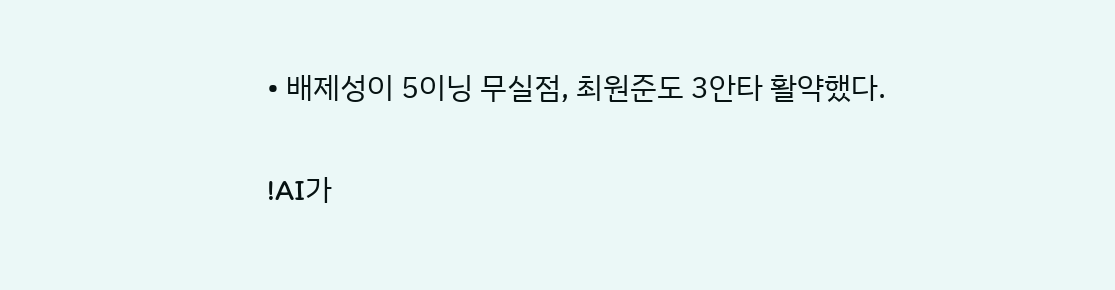• 배제성이 5이닝 무실점, 최원준도 3안타 활약했다.

!AI가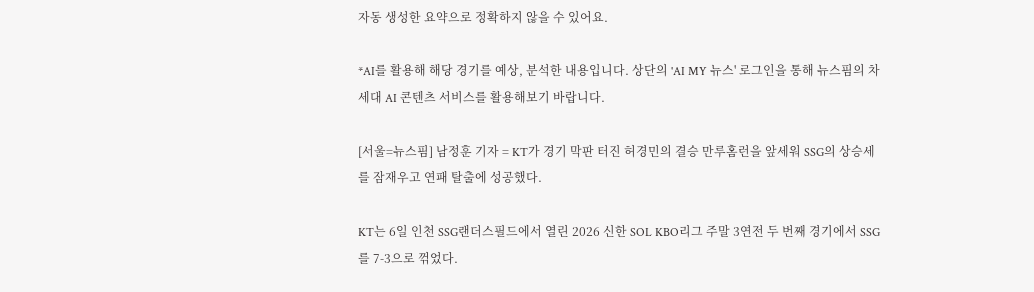자동 생성한 요약으로 정확하지 않을 수 있어요.

*AI를 활용해 해당 경기를 예상, 분석한 내용입니다. 상단의 'AI MY 뉴스' 로그인을 통해 뉴스핌의 차세대 AI 콘텐츠 서비스를 활용해보기 바랍니다.

[서울=뉴스핌] 남정훈 기자 = KT가 경기 막판 터진 허경민의 결승 만루홈런을 앞세워 SSG의 상승세를 잠재우고 연패 탈출에 성공했다.

KT는 6일 인천 SSG랜더스필드에서 열린 2026 신한 SOL KBO리그 주말 3연전 두 번째 경기에서 SSG를 7-3으로 꺾었다.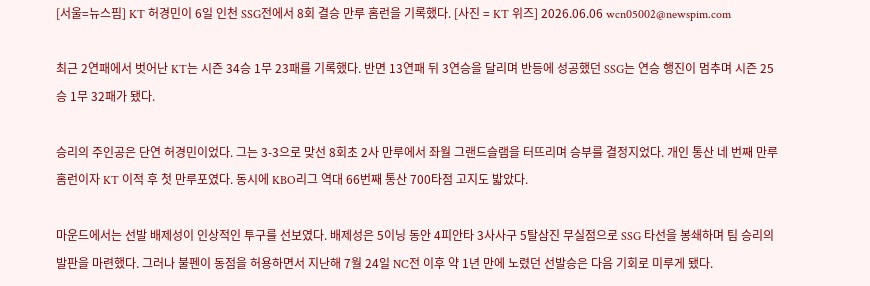[서울=뉴스핌] KT 허경민이 6일 인천 SSG전에서 8회 결승 만루 홈런을 기록했다. [사진 = KT 위즈] 2026.06.06 wcn05002@newspim.com

최근 2연패에서 벗어난 KT는 시즌 34승 1무 23패를 기록했다. 반면 13연패 뒤 3연승을 달리며 반등에 성공했던 SSG는 연승 행진이 멈추며 시즌 25승 1무 32패가 됐다.

승리의 주인공은 단연 허경민이었다. 그는 3-3으로 맞선 8회초 2사 만루에서 좌월 그랜드슬램을 터뜨리며 승부를 결정지었다. 개인 통산 네 번째 만루홈런이자 KT 이적 후 첫 만루포였다. 동시에 KBO리그 역대 66번째 통산 700타점 고지도 밟았다.

마운드에서는 선발 배제성이 인상적인 투구를 선보였다. 배제성은 5이닝 동안 4피안타 3사사구 5탈삼진 무실점으로 SSG 타선을 봉쇄하며 팀 승리의 발판을 마련했다. 그러나 불펜이 동점을 허용하면서 지난해 7월 24일 NC전 이후 약 1년 만에 노렸던 선발승은 다음 기회로 미루게 됐다.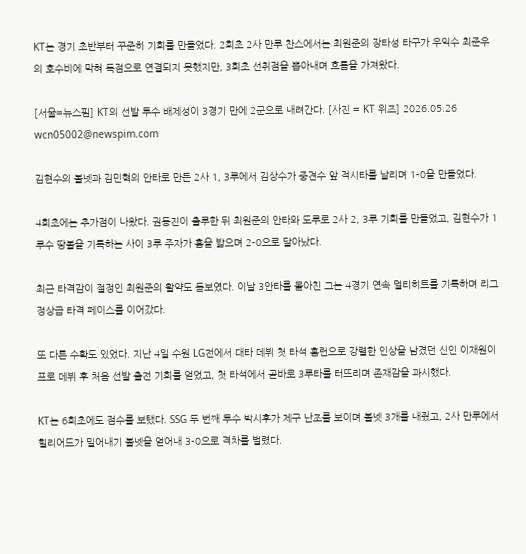KT는 경기 초반부터 꾸준히 기회를 만들었다. 2회초 2사 만루 찬스에서는 최원준의 장타성 타구가 우익수 최준우의 호수비에 막혀 득점으로 연결되지 못했지만, 3회초 선취점을 뽑아내며 흐름을 가져왔다.

[서울=뉴스핌] KT의 선발 투수 배제성이 3경기 만에 2군으로 내려간다. [사진 = KT 위즈] 2026.05.26 wcn05002@newspim.com

김현수의 볼넷과 김민혁의 안타로 만든 2사 1, 3루에서 김상수가 중견수 앞 적시타를 날리며 1-0을 만들었다.

4회초에는 추가점이 나왔다. 권동진이 출루한 뒤 최원준의 안타와 도루로 2사 2, 3루 기회를 만들었고, 김현수가 1루수 땅볼을 기록하는 사이 3루 주자가 홈을 밟으며 2-0으로 달아났다.

최근 타격감이 절정인 최원준의 활약도 돋보였다. 이날 3안타를 몰아친 그는 4경기 연속 멀티히트를 기록하며 리그 정상급 타격 페이스를 이어갔다.

또 다른 수확도 있었다. 지난 4일 수원 LG전에서 대타 데뷔 첫 타석 홈런으로 강렬한 인상을 남겼던 신인 이재원이 프로 데뷔 후 처음 선발 출전 기회를 얻었고, 첫 타석에서 곧바로 3루타를 터뜨리며 존재감을 과시했다.

KT는 6회초에도 점수를 보탰다. SSG 두 번째 투수 박시후가 제구 난조를 보이며 볼넷 3개를 내줬고, 2사 만루에서 힐리어드가 밀어내기 볼넷을 얻어내 3-0으로 격차를 벌렸다.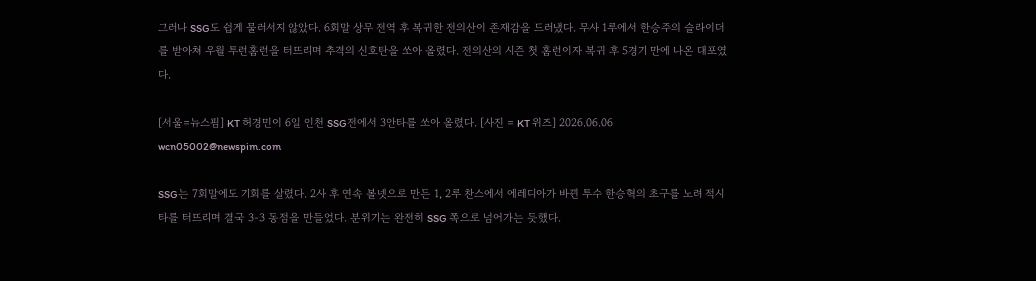그러나 SSG도 쉽게 물러서지 않았다. 6회말 상무 전역 후 복귀한 전의산이 존재감을 드러냈다. 무사 1루에서 한승주의 슬라이더를 받아쳐 우월 투런홈런을 터뜨리며 추격의 신호탄을 쏘아 올렸다. 전의산의 시즌 첫 홈런이자 복귀 후 5경기 만에 나온 대포였다.

[서울=뉴스핌] KT 허경민이 6일 인천 SSG전에서 3안타를 쏘아 올렸다. [사진 = KT 위즈] 2026.06.06 wcn05002@newspim.com

SSG는 7회말에도 기회를 살렸다. 2사 후 연속 볼넷으로 만든 1, 2루 찬스에서 에레디아가 바뀐 투수 한승혁의 초구를 노려 적시타를 터뜨리며 결국 3-3 동점을 만들었다. 분위기는 완전히 SSG 쪽으로 넘어가는 듯했다.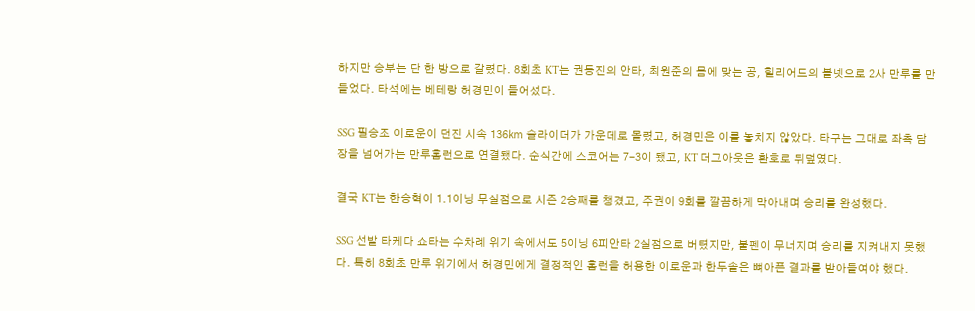하지만 승부는 단 한 방으로 갈렸다. 8회초 KT는 권동진의 안타, 최원준의 몸에 맞는 공, 힐리어드의 볼넷으로 2사 만루를 만들었다. 타석에는 베테랑 허경민이 들어섰다.

SSG 필승조 이로운이 던진 시속 136㎞ 슬라이더가 가운데로 몰렸고, 허경민은 이를 놓치지 않았다. 타구는 그대로 좌측 담장을 넘어가는 만루홈런으로 연결됐다. 순식간에 스코어는 7-3이 됐고, KT 더그아웃은 환호로 뒤덮였다.

결국 KT는 한승혁이 1.1이닝 무실점으로 시즌 2승째를 챙겼고, 주권이 9회를 깔끔하게 막아내며 승리를 완성했다.

SSG 선발 타케다 쇼타는 수차례 위기 속에서도 5이닝 6피안타 2실점으로 버텼지만, 불펜이 무너지며 승리를 지켜내지 못했다. 특히 8회초 만루 위기에서 허경민에게 결정적인 홈런을 허용한 이로운과 한두솔은 뼈아픈 결과를 받아들여야 했다.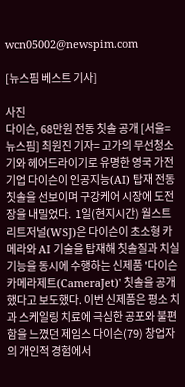wcn05002@newspim.com

[뉴스핌 베스트 기사]

사진
다이슨, 68만원 전동 칫솔 공개 [서울=뉴스핌] 최원진 기자= 고가의 무선청소기와 헤어드라이기로 유명한 영국 가전기업 다이슨이 인공지능(AI) 탑재 전동 칫솔을 선보이며 구강케어 시장에 도전장을 내밀었다.  1일(현지시간) 월스트리트저널(WSJ)은 다이슨이 초소형 카메라와 AI 기술을 탑재해 칫솔질과 치실 기능을 동시에 수행하는 신제품 '다이슨 카메라제트(CameraJet)' 칫솔을 공개했다고 보도했다. 이번 신제품은 평소 치과 스케일링 치료에 극심한 공포와 불편함을 느꼈던 제임스 다이슨(79) 창업자의 개인적 경험에서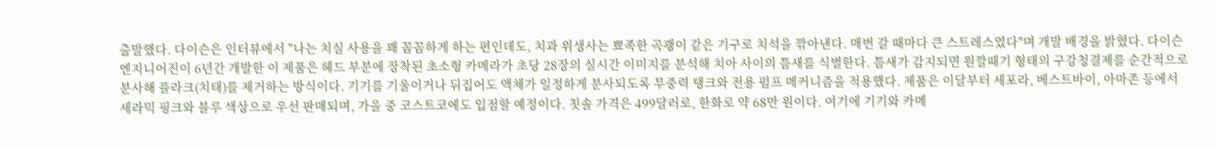출발했다. 다이슨은 인터뷰에서 "나는 치실 사용을 꽤 꼼꼼하게 하는 편인데도, 치과 위생사는 뾰족한 곡괭이 같은 기구로 치석을 깎아낸다. 매번 갈 때마다 큰 스트레스였다"며 개발 배경을 밝혔다. 다이슨 엔지니어진이 6년간 개발한 이 제품은 헤드 부분에 장착된 초소형 카메라가 초당 28장의 실시간 이미지를 분석해 치아 사이의 틈새를 식별한다. 틈새가 감지되면 원깔때기 형태의 구강청결제를 순간적으로 분사해 플라크(치태)를 제거하는 방식이다. 기기를 기울이거나 뒤집어도 액체가 일정하게 분사되도록 무중력 탱크와 전용 펌프 메커니즘을 적용했다. 제품은 이달부터 세포라, 베스트바이, 아마존 등에서 세라믹 핑크와 블루 색상으로 우선 판매되며, 가을 중 코스트코에도 입점할 예정이다. 칫솔 가격은 499달러로, 한화로 약 68만 원이다. 여기에 기기와 카메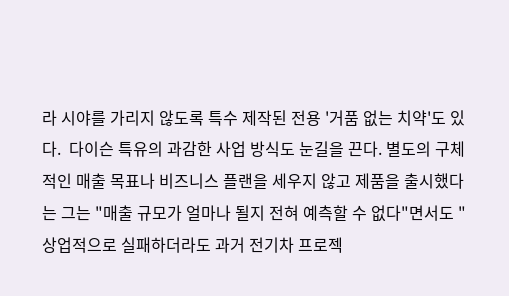라 시야를 가리지 않도록 특수 제작된 전용 '거품 없는 치약'도 있다.  다이슨 특유의 과감한 사업 방식도 눈길을 끈다. 별도의 구체적인 매출 목표나 비즈니스 플랜을 세우지 않고 제품을 출시했다는 그는 "매출 규모가 얼마나 될지 전혀 예측할 수 없다"면서도 "상업적으로 실패하더라도 과거 전기차 프로젝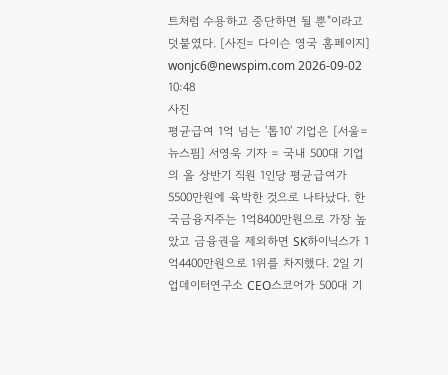트처럼 수용하고 중단하면 될 뿐"이라고 덧붙였다. [사진= 다이슨 영국 홈페이지] wonjc6@newspim.com 2026-09-02 10:48
사진
평균급여 1억 넘는 '톱10' 기업은 [서울=뉴스핌] 서영욱 기자 = 국내 500대 기업의 올 상반기 직원 1인당 평균급여가 5500만원에 육박한 것으로 나타났다. 한국금융지주는 1억8400만원으로 가장 높았고 금융권을 제외하면 SK하이닉스가 1억4400만원으로 1위를 차지했다. 2일 기업데이터연구소 CEO스코어가 500대 기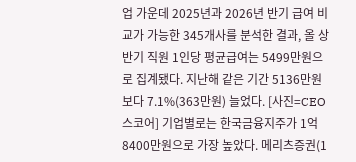업 가운데 2025년과 2026년 반기 급여 비교가 가능한 345개사를 분석한 결과, 올 상반기 직원 1인당 평균급여는 5499만원으로 집계됐다. 지난해 같은 기간 5136만원보다 7.1%(363만원) 늘었다. [사진=CEO스코어] 기업별로는 한국금융지주가 1억8400만원으로 가장 높았다. 메리츠증권(1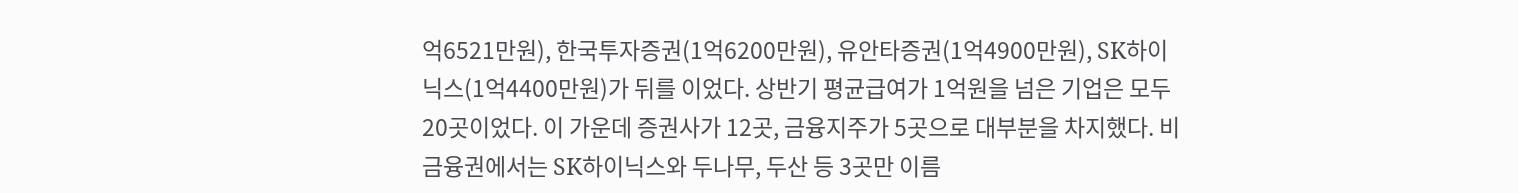억6521만원), 한국투자증권(1억6200만원), 유안타증권(1억4900만원), SK하이닉스(1억4400만원)가 뒤를 이었다. 상반기 평균급여가 1억원을 넘은 기업은 모두 20곳이었다. 이 가운데 증권사가 12곳, 금융지주가 5곳으로 대부분을 차지했다. 비금융권에서는 SK하이닉스와 두나무, 두산 등 3곳만 이름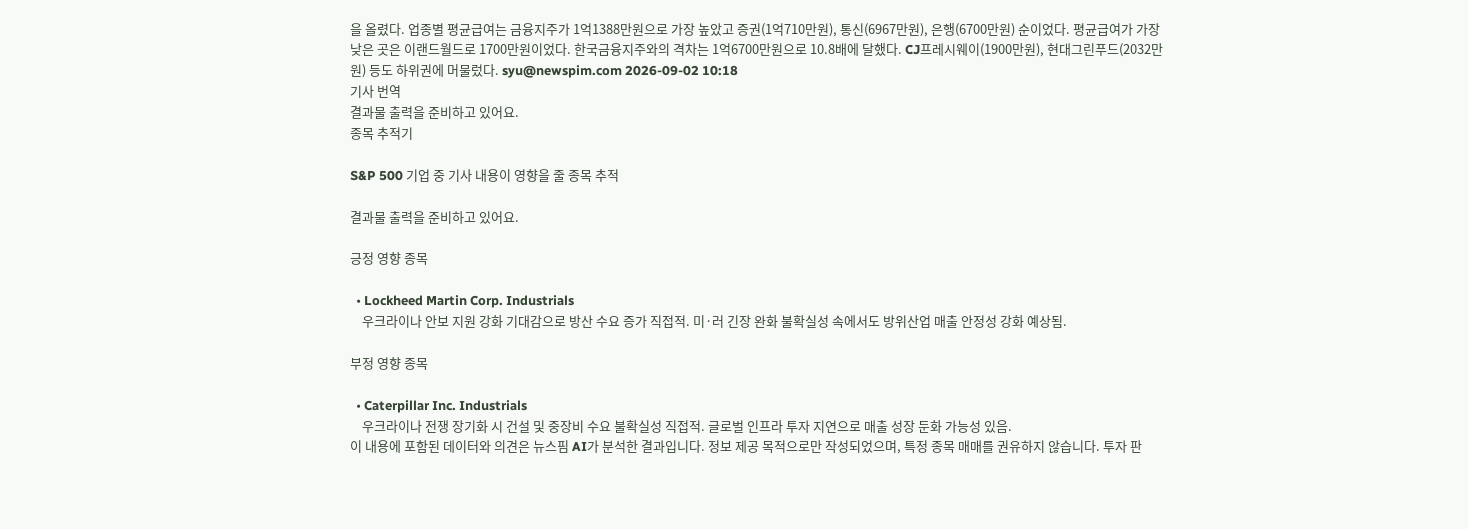을 올렸다. 업종별 평균급여는 금융지주가 1억1388만원으로 가장 높았고 증권(1억710만원), 통신(6967만원), 은행(6700만원) 순이었다. 평균급여가 가장 낮은 곳은 이랜드월드로 1700만원이었다. 한국금융지주와의 격차는 1억6700만원으로 10.8배에 달했다. CJ프레시웨이(1900만원), 현대그린푸드(2032만원) 등도 하위권에 머물렀다. syu@newspim.com 2026-09-02 10:18
기사 번역
결과물 출력을 준비하고 있어요.
종목 추적기

S&P 500 기업 중 기사 내용이 영향을 줄 종목 추적

결과물 출력을 준비하고 있어요.

긍정 영향 종목

  • Lockheed Martin Corp. Industrials
    우크라이나 안보 지원 강화 기대감으로 방산 수요 증가 직접적. 미·러 긴장 완화 불확실성 속에서도 방위산업 매출 안정성 강화 예상됨.

부정 영향 종목

  • Caterpillar Inc. Industrials
    우크라이나 전쟁 장기화 시 건설 및 중장비 수요 불확실성 직접적. 글로벌 인프라 투자 지연으로 매출 성장 둔화 가능성 있음.
이 내용에 포함된 데이터와 의견은 뉴스핌 AI가 분석한 결과입니다. 정보 제공 목적으로만 작성되었으며, 특정 종목 매매를 권유하지 않습니다. 투자 판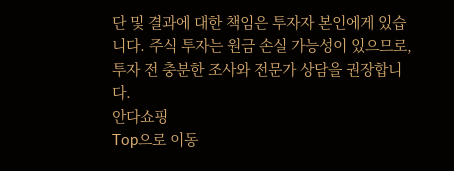단 및 결과에 대한 책임은 투자자 본인에게 있습니다. 주식 투자는 원금 손실 가능성이 있으므로, 투자 전 충분한 조사와 전문가 상담을 권장합니다.
안다쇼핑
Top으로 이동